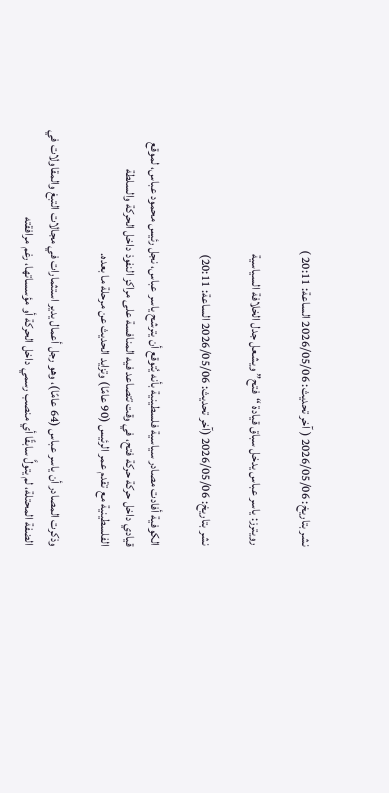نشر بتاريخ: 2026/05/06 ( آخر تحديث: 2026/05/06 الساعة: 20:11 )

رويترز: ياسر عباس يدخل سباق قيادة “فتح” ويشعل جدل الخلافة السياسية

نشر بتاريخ: 2026/05/06 (آخر تحديث: 2026/05/06 الساعة: 20:11)

الكوفية أفادت مصادر سياسية فلسطينية بأنه يُتوقع أن يترشح ياسر عباس، نجل رئيس محمود عباس، لموقع قيادي داخل حركة حركة فتح، في وقت تتصاعد فيه المنافسة على مراكز النفوذ داخل الحركة والسلطة الفلسطينية مع تقدم عمر الرئيس (90 عامًا) وتزايد الحديث عن مرحلة ما بعده.

وذكرت المصادر أن ياسر عباس (64 عامًا)، وهو رجل أعمال يدير استثمارات في مجالات التبغ والمقاولات في الضفة المحتلة، لم يتولَّ سابقًا أي منصب رسمي داخل الحركة أو مؤسساتها، رغم مرافقته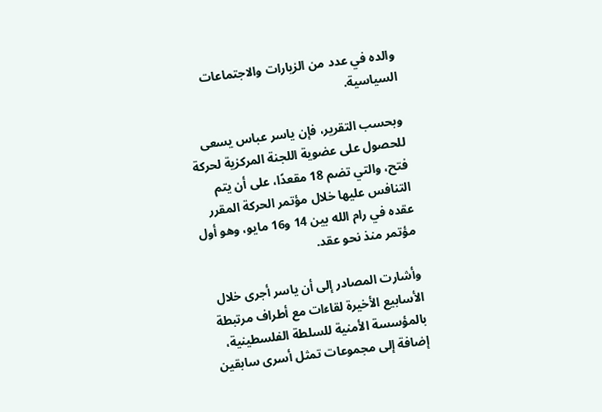والده في عدد من الزيارات والاجتماعات السياسية.

وبحسب التقرير، فإن ياسر عباس يسعى للحصول على عضوية اللجنة المركزية لحركة فتح، والتي تضم 18 مقعدًا، على أن يتم التنافس عليها خلال مؤتمر الحركة المقرر عقده في رام الله بين 14 و16 مايو، وهو أول مؤتمر منذ نحو عقد.

وأشارت المصادر إلى أن ياسر أجرى خلال الأسابيع الأخيرة لقاءات مع أطراف مرتبطة بالمؤسسة الأمنية للسلطة الفلسطينية، إضافة إلى مجموعات تمثل أسرى سابقين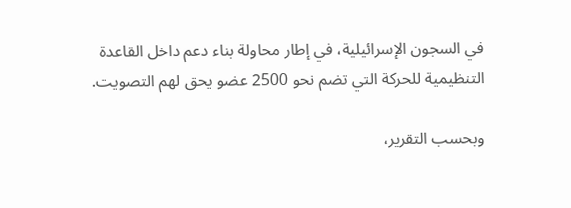في السجون الإسرائيلية، في إطار محاولة بناء دعم داخل القاعدة التنظيمية للحركة التي تضم نحو 2500 عضو يحق لهم التصويت.

وبحسب التقرير،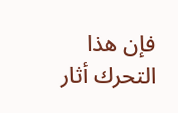فإن هذا التحرك أثار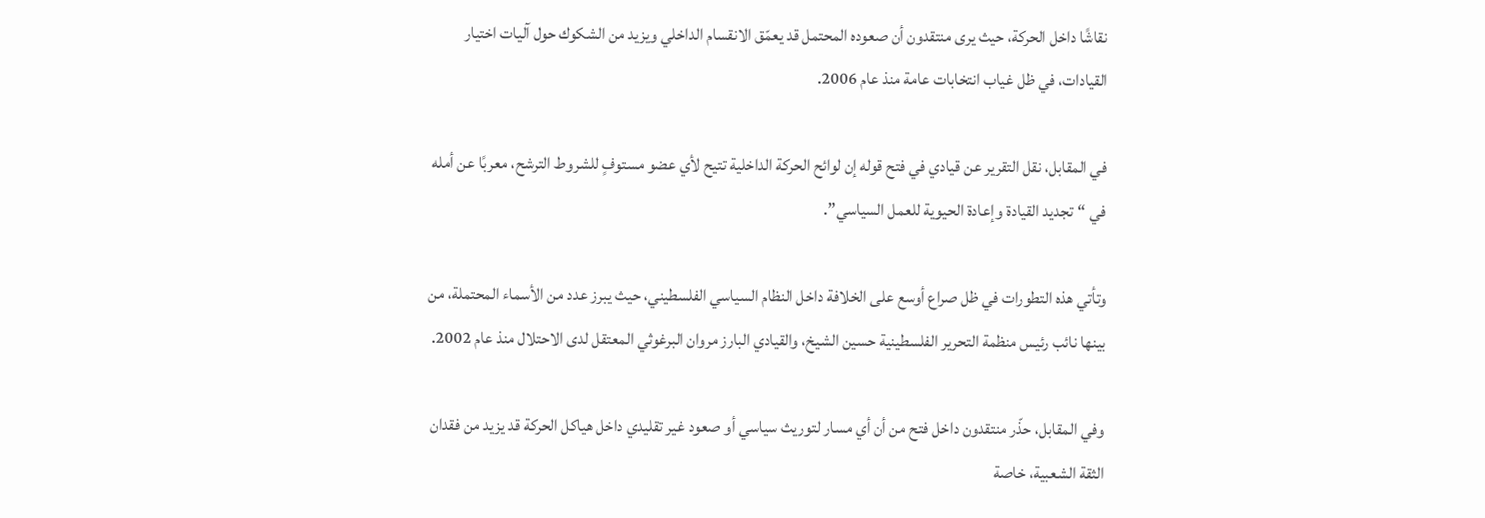نقاشًا داخل الحركة، حيث يرى منتقدون أن صعوده المحتمل قد يعمّق الانقسام الداخلي ويزيد من الشكوك حول آليات اختيار القيادات، في ظل غياب انتخابات عامة منذ عام 2006.

في المقابل، نقل التقرير عن قيادي في فتح قوله إن لوائح الحركة الداخلية تتيح لأي عضو مستوفٍ للشروط الترشح، معربًا عن أمله في “تجديد القيادة وإعادة الحيوية للعمل السياسي”.

وتأتي هذه التطورات في ظل صراع أوسع على الخلافة داخل النظام السياسي الفلسطيني، حيث يبرز عدد من الأسماء المحتملة، من بينها نائب رئيس منظمة التحرير الفلسطينية حسين الشيخ، والقيادي البارز مروان البرغوثي المعتقل لدى الاحتلال منذ عام 2002.

وفي المقابل، حذّر منتقدون داخل فتح من أن أي مسار لتوريث سياسي أو صعود غير تقليدي داخل هياكل الحركة قد يزيد من فقدان الثقة الشعبية، خاصة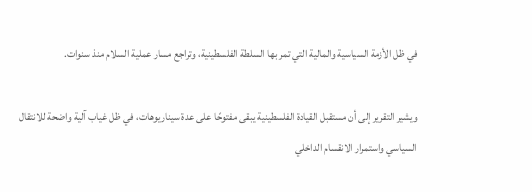في ظل الأزمة السياسية والمالية التي تمر بها السلطة الفلسطينية، وتراجع مسار عملية السلام منذ سنوات.

ويشير التقرير إلى أن مستقبل القيادة الفلسطينية يبقى مفتوحًا على عدة سيناريوهات، في ظل غياب آلية واضحة للانتقال السياسي واستمرار الانقسام الداخلي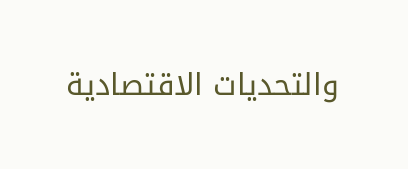والتحديات الاقتصادية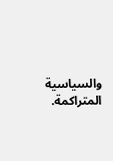والسياسية المتراكمة.